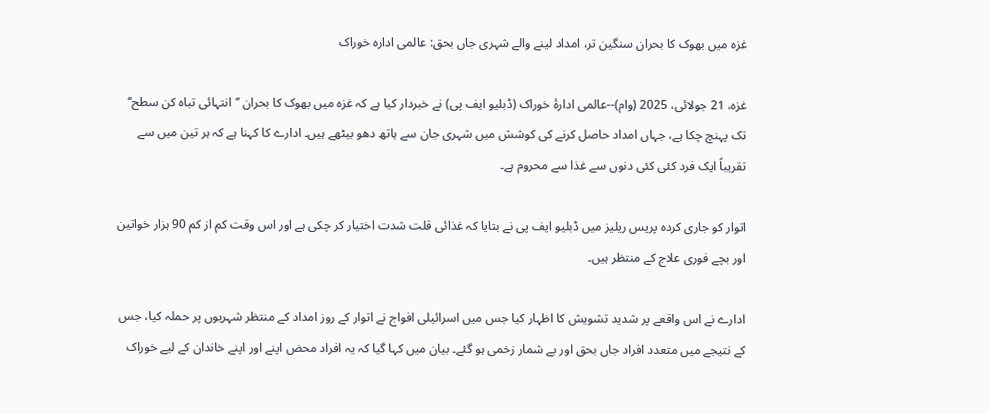غزہ میں بھوک کا بحران سنگین تر، امداد لینے والے شہری جاں بحق: عالمی ادارہ خوراک

غزہ، 21 جولائی، 2025 (وام)--عالمی ادارۂ خوراک (ڈبلیو ایف پی) نے خبردار کیا ہے کہ غزہ میں بھوک کا بحران ’’انتہائی تباہ کن سطح‘‘ تک پہنچ چکا ہے، جہاں امداد حاصل کرنے کی کوشش میں شہری جان سے ہاتھ دھو بیٹھے ہیں۔ ادارے کا کہنا ہے کہ ہر تین میں سے تقریباً ایک فرد کئی کئی دنوں سے غذا سے محروم ہے۔

اتوار کو جاری کردہ پریس ریلیز میں ڈبلیو ایف پی نے بتایا کہ غذائی قلت شدت اختیار کر چکی ہے اور اس وقت کم از کم 90 ہزار خواتین اور بچے فوری علاج کے منتظر ہیں۔

ادارے نے اس واقعے پر شدید تشویش کا اظہار کیا جس میں اسرائیلی افواج نے اتوار کے روز امداد کے منتظر شہریوں پر حملہ کیا، جس کے نتیجے میں متعدد افراد جاں بحق اور بے شمار زخمی ہو گئے۔ بیان میں کہا گیا کہ یہ افراد محض اپنے اور اپنے خاندان کے لیے خوراک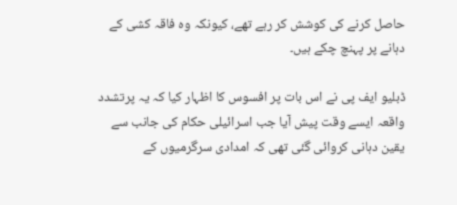حاصل کرنے کی کوشش کر رہے تھے، کیونکہ وہ فاقہ کشی کے دہانے پر پہنچ چکے ہیں۔

ڈبلیو ایف پی نے اس بات پر افسوس کا اظہار کیا کہ یہ پرتشدد واقعہ ایسے وقت پیش آیا جب اسرائیلی حکام کی جانب سے یقین دہانی کروائی گئی تھی کہ امدادی سرگرمیوں کے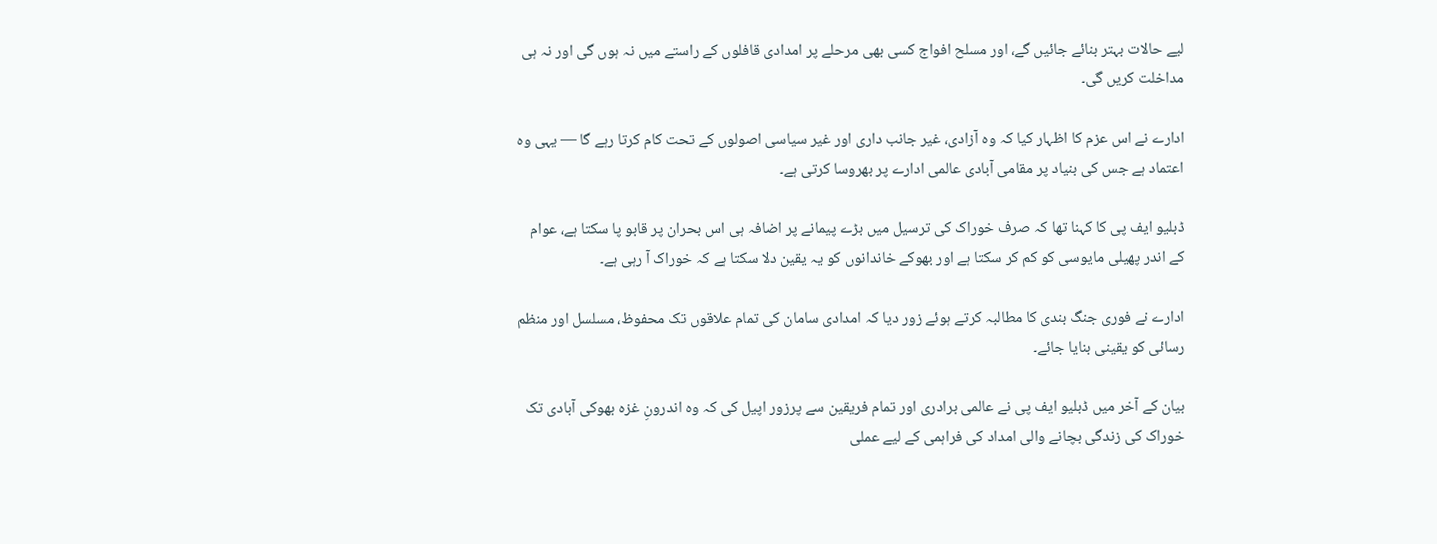لیے حالات بہتر بنائے جائیں گے، اور مسلح افواج کسی بھی مرحلے پر امدادی قافلوں کے راستے میں نہ ہوں گی اور نہ ہی مداخلت کریں گی۔

ادارے نے اس عزم کا اظہار کیا کہ وہ آزادی، غیر جانب داری اور غیر سیاسی اصولوں کے تحت کام کرتا رہے گا — یہی وہ اعتماد ہے جس کی بنیاد پر مقامی آبادی عالمی ادارے پر بھروسا کرتی ہے۔

ڈبلیو ایف پی کا کہنا تھا کہ صرف خوراک کی ترسیل میں بڑے پیمانے پر اضافہ ہی اس بحران پر قابو پا سکتا ہے، عوام کے اندر پھیلی مایوسی کو کم کر سکتا ہے اور بھوکے خاندانوں کو یہ یقین دلا سکتا ہے کہ خوراک آ رہی ہے۔

ادارے نے فوری جنگ بندی کا مطالبہ کرتے ہوئے زور دیا کہ امدادی سامان کی تمام علاقوں تک محفوظ، مسلسل اور منظم رسائی کو یقینی بنایا جائے۔

بیان کے آخر میں ڈبلیو ایف پی نے عالمی برادری اور تمام فریقین سے پرزور اپیل کی کہ وہ اندرونِ غزہ بھوکی آبادی تک خوراک کی زندگی بچانے والی امداد کی فراہمی کے لیے عملی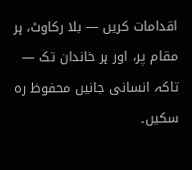اقدامات کریں — بلا رکاوٹ، ہر مقام پر، اور ہر خاندان تک — تاکہ انسانی جانیں محفوظ رہ سکیں۔